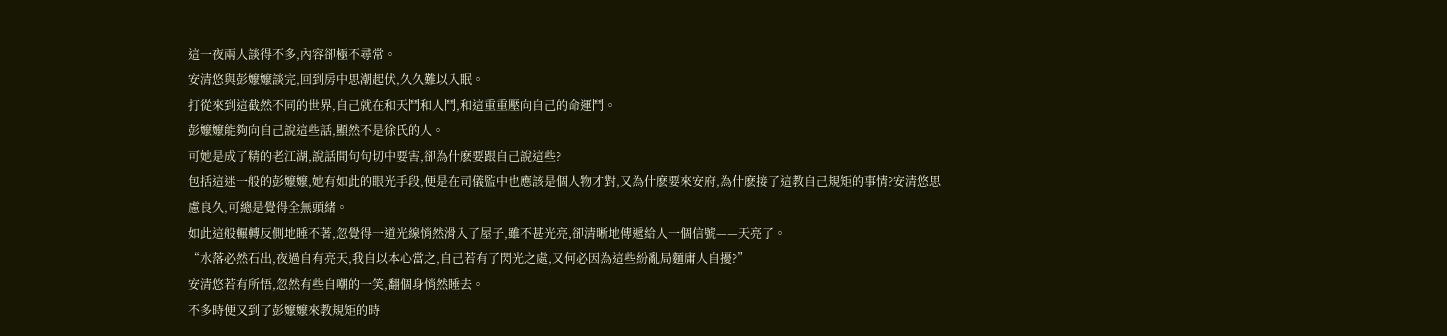這一夜兩人談得不多,內容卻極不尋常。
安清悠與彭嬤嬤談完,回到房中思潮起伏,久久難以入眠。
打從來到這截然不同的世界,自己就在和天鬥和人鬥,和這重重壓向自己的命運鬥。
彭嬤嬤能夠向自己說這些話,顯然不是徐氏的人。
可她是成了精的老江湖,說話間句句切中要害,卻為什麽要跟自己說這些?
包括這迷一般的彭嬤嬤,她有如此的眼光手段,便是在司儀監中也應該是個人物才對,又為什麽要來安府,為什麽接了這教自己規矩的事情?安清悠思慮良久,可總是覺得全無頭緒。
如此這般輾轉反側地睡不著,忽覺得一道光線悄然滑入了屋子,雖不甚光亮,卻清晰地傳遞給人一個信號——天亮了。
“水落必然石出,夜過自有亮天,我自以本心當之,自己若有了閃光之處,又何必因為這些紛亂局麵庸人自擾?”
安清悠若有所悟,忽然有些自嘲的一笑,翻個身悄然睡去。
不多時便又到了彭嬤嬤來教規矩的時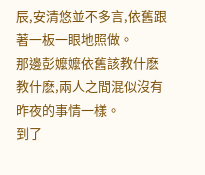辰,安清悠並不多言,依舊跟著一板一眼地照做。
那邊彭嬤嬤依舊該教什麽教什麽,兩人之間混似沒有昨夜的事情一樣。
到了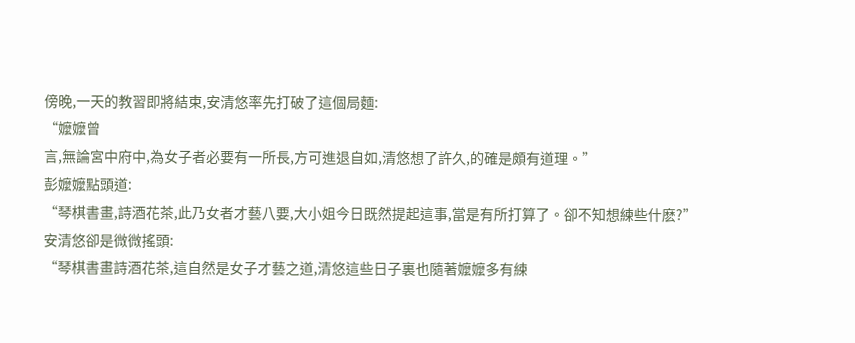傍晚,一天的教習即將結束,安清悠率先打破了這個局麵:
“嬤嬤曾
言,無論宮中府中,為女子者必要有一所長,方可進退自如,清悠想了許久,的確是頗有道理。”
彭嬤嬤點頭道:
“琴棋書畫,詩酒花茶,此乃女者才藝八要,大小姐今日既然提起這事,當是有所打算了。卻不知想練些什麽?”
安清悠卻是微微搖頭:
“琴棋書畫詩酒花茶,這自然是女子才藝之道,清悠這些日子裏也隨著嬤嬤多有練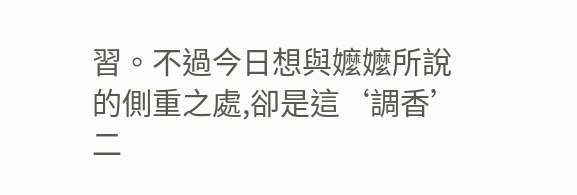習。不過今日想與嬤嬤所說的側重之處,卻是這‘調香’二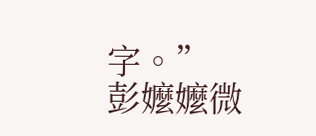字。”
彭嬤嬤微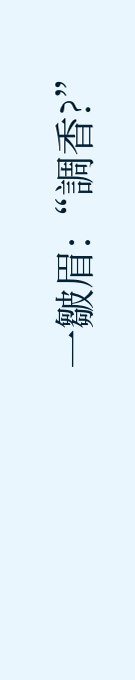一皺眉:“調香?”